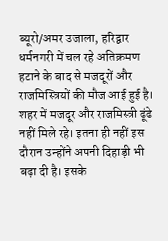ब्यूरो/अमर उजाला, हरिद्वार
धर्मनगरी में चल रहे अतिक्रमण हटाने के बाद से मजदूरों और राजमिस्त्रियों की मौज आई हुई है। शहर में मजदूर और राजमिस्त्री ढूंढे नहीं मिले रहे। इतना ही नहीं इस दौरान उन्होंने अपनी दिहाड़ी भी बढ़ा दी है। इसके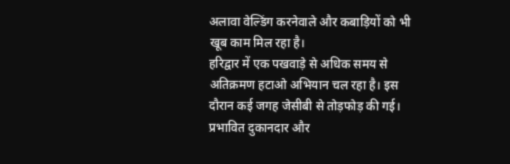अलावा वेल्डिंग करनेवाले और कबाड़ियों को भी खूब काम मिल रहा है।
हरिद्वार में एक पखवाड़े से अधिक समय से अतिक्रमण हटाओ अभियान चल रहा है। इस दौरान कई जगह जेसीबी से तोड़फोड़ की गई। प्रभावित दुकानदार और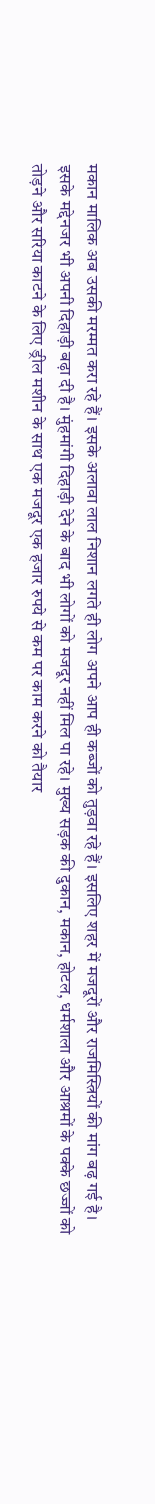मकान मालिक अब उसकी मरम्मत करा रहे हैं। इसके अलावा लाल निशान लगते ही लोग अपने आप ही कब्जों को तुड़वा रहे हैं। इसलिए शहर में मजदूरों और राजमिस्त्रियों की मांग बढ़ गई है। इसके मद्देनजर भी अपनी दिहाड़ी बढ़ा दी है। मुंहमांगी दिहाड़ी देने के बाद भी लोगों को मजदूर नहीं मिल पा रहे। मुख्य सड़क की दुकान, मकान, होटल, धर्मशाला और आश्रमों के पक्के छज्जों को तोड़ने और सरिया काटने के लिए ड्रील मशीन के साथ एक मजदूर एक हजार रुपये से कम पर काम करने को तैयार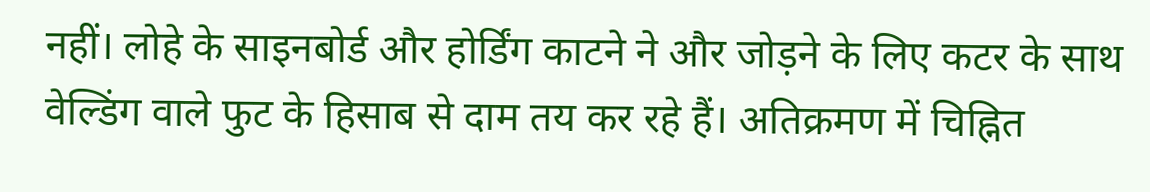नहीं। लोहे के साइनबोर्ड और होर्डिंग काटने ने और जोड़ने के लिए कटर के साथ वेल्डिंग वाले फुट के हिसाब से दाम तय कर रहे हैं। अतिक्रमण में चिह्नित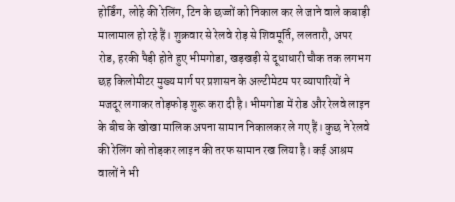होर्डिंग, लोहे की रेलिंग, टिन के छज्जों को निकाल कर ले जाने वाले कबाड़ी मालामाल हो रहे हैं। शुक्रवार से रेलवे रोड़ से शिवमूर्ति, ललतारौ, अपर रोड, हरकी पैड़ी होते हुए भीमगोडा, खड़खड़ी से दूधाधारी चौक तक लगभग छह किलोमीटर मुख्य मार्ग पर प्रशासन के अल्टीमेटम पर व्यापारियों ने मजदूर लगाकर तोड़फोड़ शुरू करा दी है। भीमगोडा में रोड और रेलवे लाइन के बीच के खोखा मालिक अपना सामान निकालकर ले गए हैं। कुछ ने रेलवे की रेलिंग को तोड़कर लाइन की तरफ सामान रख लिया है। कई आश्रम वालों ने भी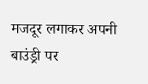मजदूर लगाकर अपनी बाउंड्री पर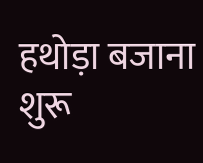हथोड़ा बजाना शुरू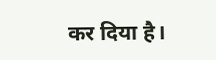कर दिया है।